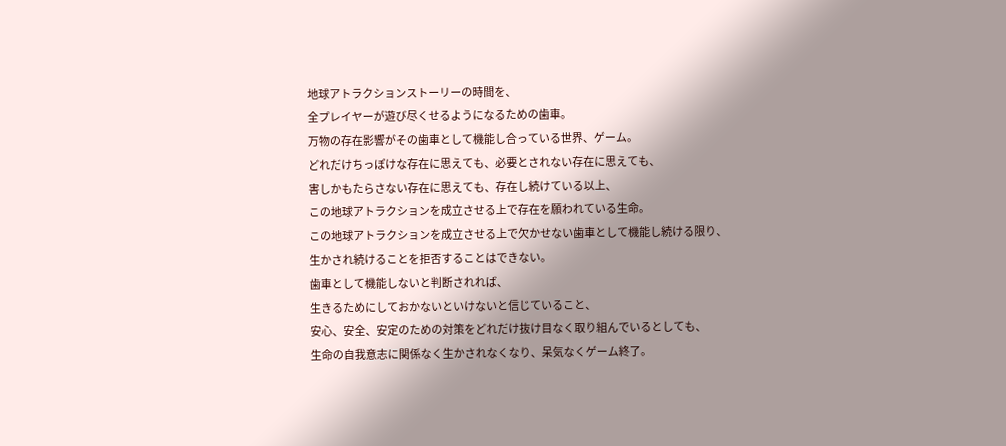地球アトラクションストーリーの時間を、
全プレイヤーが遊び尽くせるようになるための歯車。
万物の存在影響がその歯車として機能し合っている世界、ゲーム。
どれだけちっぽけな存在に思えても、必要とされない存在に思えても、
害しかもたらさない存在に思えても、存在し続けている以上、
この地球アトラクションを成立させる上で存在を願われている生命。
この地球アトラクションを成立させる上で欠かせない歯車として機能し続ける限り、
生かされ続けることを拒否することはできない。
歯車として機能しないと判断されれば、
生きるためにしておかないといけないと信じていること、
安心、安全、安定のための対策をどれだけ抜け目なく取り組んでいるとしても、
生命の自我意志に関係なく生かされなくなり、呆気なくゲーム終了。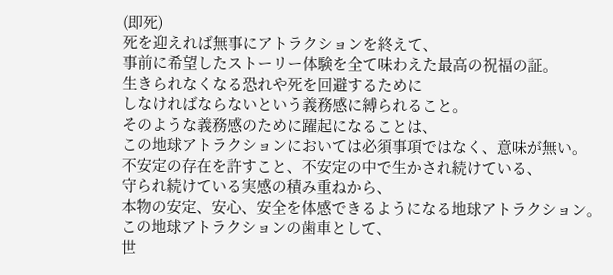(即死)
死を迎えれば無事にアトラクションを終えて、
事前に希望したストーリー体験を全て味わえた最高の祝福の証。
生きられなくなる恐れや死を回避するために
しなければならないという義務感に縛られること。
そのような義務感のために躍起になることは、
この地球アトラクションにおいては必須事項ではなく、意味が無い。
不安定の存在を許すこと、不安定の中で生かされ続けている、
守られ続けている実感の積み重ねから、
本物の安定、安心、安全を体感できるようになる地球アトラクション。
この地球アトラクションの歯車として、
世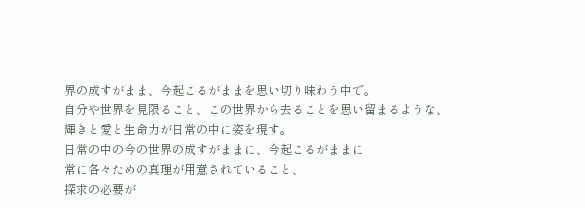界の成すがまま、今起こるがままを思い切り味わう中で。
自分や世界を見限ること、この世界から去ることを思い留まるような、
輝きと愛と生命力が日常の中に姿を現す。
日常の中の今の世界の成すがままに、今起こるがままに
常に各々ための真理が用意されていること、
探求の必要が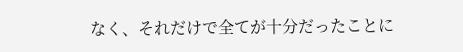なく、それだけで全てが十分だったことに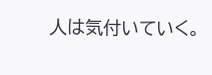人は気付いていく。